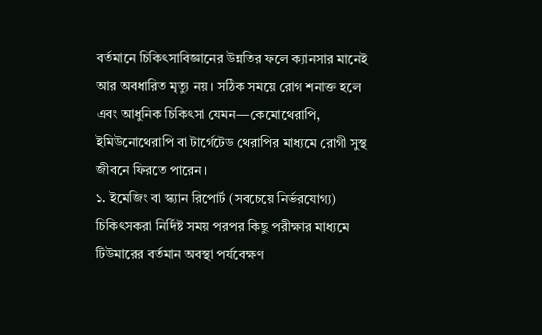বর্তমানে চিকিৎসাবিজ্ঞানের উন্নতির ফলে ক্যানসার মানেই আর অবধারিত মৃত্যু নয়। সঠিক সময়ে রোগ শনাক্ত হলে এবং আধুনিক চিকিৎসা যেমন—কেমোথেরাপি, ইমিউনোথেরাপি বা টার্গেটেড থেরাপির মাধ্যমে রোগী সুস্থ জীবনে ফিরতে পারেন।
১. ইমেজিং বা স্ক্যান রিপোর্ট (সবচেয়ে নির্ভরযোগ্য)
চিকিৎসকরা নির্দিষ্ট সময় পরপর কিছু পরীক্ষার মাধ্যমে টিউমারের বর্তমান অবস্থা পর্যবেক্ষণ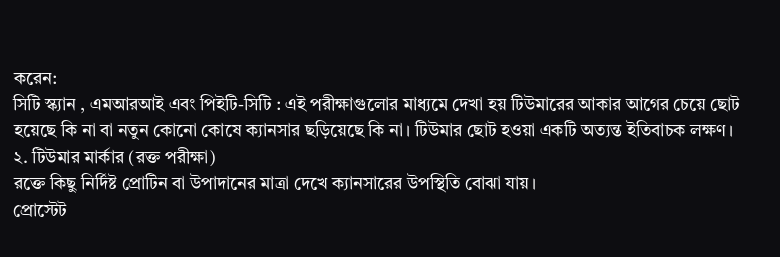করেন:
সিটি স্ক্যান , এমআরআই এবং পিইটি-সিটি : এই পরীক্ষাগুলোর মাধ্যমে দেখা হয় টিউমারের আকার আগের চেয়ে ছোট হয়েছে কি না বা নতুন কোনো কোষে ক্যানসার ছড়িয়েছে কি না। টিউমার ছোট হওয়া একটি অত্যন্ত ইতিবাচক লক্ষণ।
২. টিউমার মার্কার (রক্ত পরীক্ষা)
রক্তে কিছু নির্দিষ্ট প্রোটিন বা উপাদানের মাত্রা দেখে ক্যানসারের উপস্থিতি বোঝা যায়।
প্রোস্টেট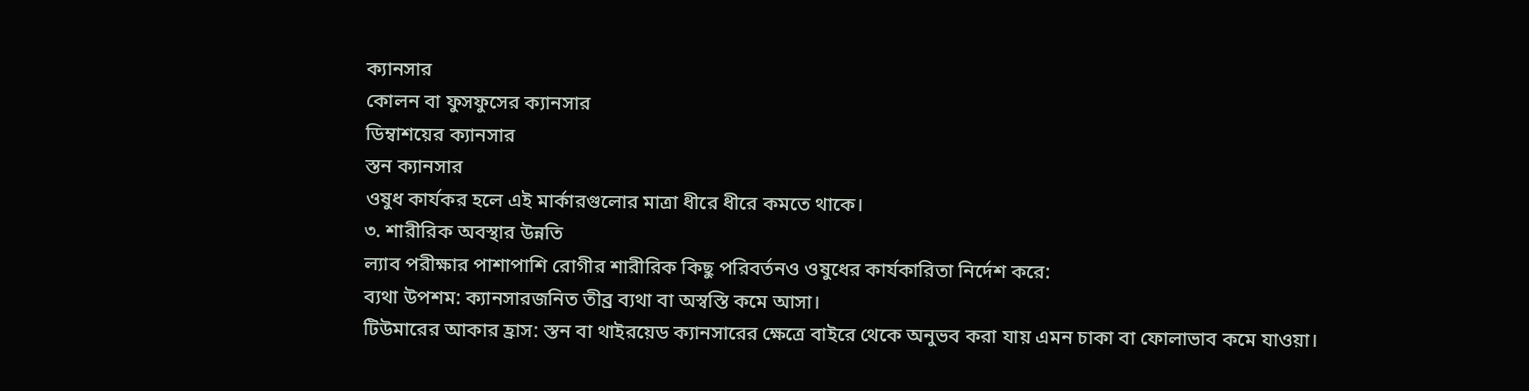ক্যানসার
কোলন বা ফুসফুসের ক্যানসার
ডিম্বাশয়ের ক্যানসার
স্তন ক্যানসার
ওষুধ কার্যকর হলে এই মার্কারগুলোর মাত্রা ধীরে ধীরে কমতে থাকে।
৩. শারীরিক অবস্থার উন্নতি
ল্যাব পরীক্ষার পাশাপাশি রোগীর শারীরিক কিছু পরিবর্তনও ওষুধের কার্যকারিতা নির্দেশ করে:
ব্যথা উপশম: ক্যানসারজনিত তীব্র ব্যথা বা অস্বস্তি কমে আসা।
টিউমারের আকার হ্রাস: স্তন বা থাইরয়েড ক্যানসারের ক্ষেত্রে বাইরে থেকে অনুভব করা যায় এমন চাকা বা ফোলাভাব কমে যাওয়া।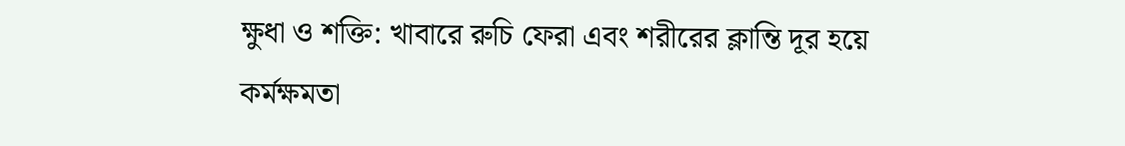ক্ষুধা ও শক্তি: খাবারে রুচি ফেরা এবং শরীরের ক্লান্তি দূর হয়ে কর্মক্ষমতা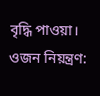বৃদ্ধি পাওয়া।
ওজন নিয়ন্ত্রণ: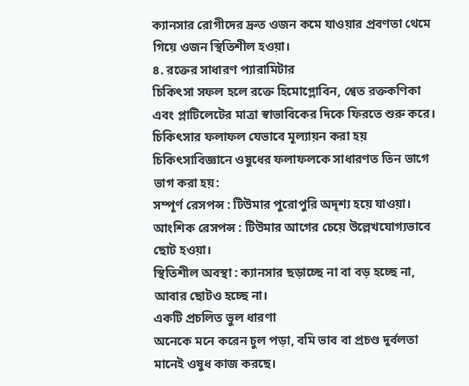ক্যানসার রোগীদের দ্রুত ওজন কমে যাওয়ার প্রবণতা থেমে গিয়ে ওজন স্থিতিশীল হওয়া।
৪. রক্তের সাধারণ প্যারামিটার
চিকিৎসা সফল হলে রক্তে হিমোগ্লোবিন, শ্বেত রক্তকণিকা এবং প্লাটিলেটের মাত্রা স্বাভাবিকের দিকে ফিরতে শুরু করে।
চিকিৎসার ফলাফল যেভাবে মূল্যায়ন করা হয়
চিকিৎসাবিজ্ঞানে ওষুধের ফলাফলকে সাধারণত তিন ভাগে ভাগ করা হয়:
সম্পূর্ণ রেসপন্স : টিউমার পুরোপুরি অদৃশ্য হয়ে যাওয়া।
আংশিক রেসপন্স : টিউমার আগের চেয়ে উল্লেখযোগ্যভাবে ছোট হওয়া।
স্থিতিশীল অবস্থা : ক্যানসার ছড়াচ্ছে না বা বড় হচ্ছে না, আবার ছোটও হচ্ছে না।
একটি প্রচলিত ভুল ধারণা
অনেকে মনে করেন চুল পড়া, বমি ভাব বা প্রচণ্ড দুর্বলতা মানেই ওষুধ কাজ করছে।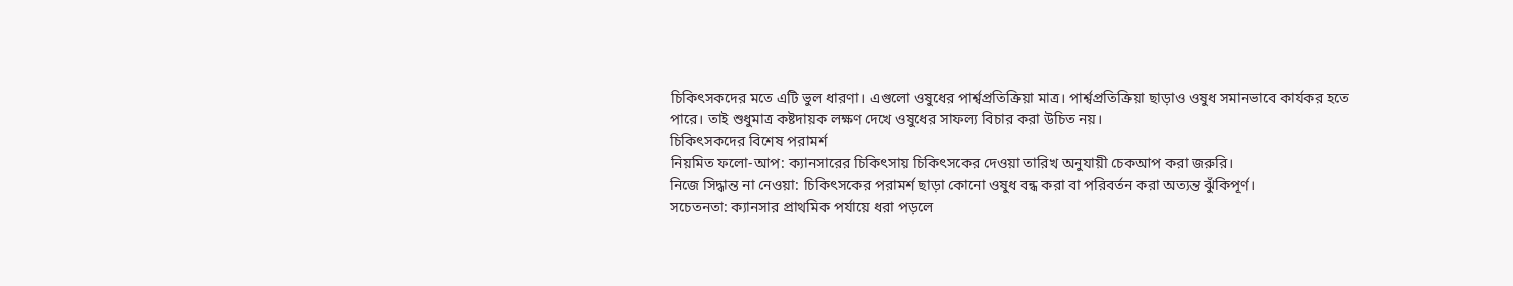চিকিৎসকদের মতে এটি ভুল ধারণা। এগুলো ওষুধের পার্শ্বপ্রতিক্রিয়া মাত্র। পার্শ্বপ্রতিক্রিয়া ছাড়াও ওষুধ সমানভাবে কার্যকর হতে পারে। তাই শুধুমাত্র কষ্টদায়ক লক্ষণ দেখে ওষুধের সাফল্য বিচার করা উচিত নয়।
চিকিৎসকদের বিশেষ পরামর্শ
নিয়মিত ফলো-আপ: ক্যানসারের চিকিৎসায় চিকিৎসকের দেওয়া তারিখ অনুযায়ী চেকআপ করা জরুরি।
নিজে সিদ্ধান্ত না নেওয়া: চিকিৎসকের পরামর্শ ছাড়া কোনো ওষুধ বন্ধ করা বা পরিবর্তন করা অত্যন্ত ঝুঁকিপূর্ণ।
সচেতনতা: ক্যানসার প্রাথমিক পর্যায়ে ধরা পড়লে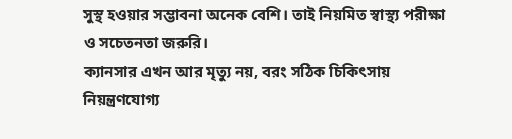সুস্থ হওয়ার সম্ভাবনা অনেক বেশি। তাই নিয়মিত স্বাস্থ্য পরীক্ষা ও সচেতনতা জরুরি।
ক্যানসার এখন আর মৃত্যু নয়, বরং সঠিক চিকিৎসায় নিয়ন্ত্রণযোগ্য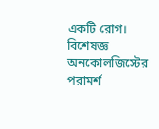একটি রোগ। বিশেষজ্ঞ অনকোলজিস্টের পরামর্শ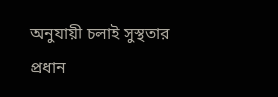অনুযায়ী চলাই সুস্থতার প্রধান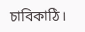চাবিকাঠি।